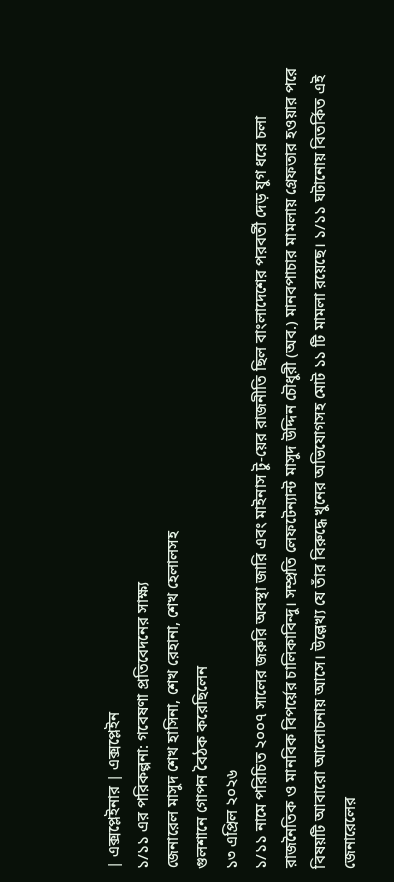| এক্সপ্লেইনার | এক্সপ্লেইন
১/১১ এর পরিকল্পনা: গবেষণা প্রতিবেদনের সাক্ষ্য
জেনারেল মাসুদ শেখ হাসিনা, শেখ রেহানা, শেখ হেলালসহ
গুলশানে গোপন বৈঠক করেছিলেন
১৩ এপ্রিল ২০২৬
১/১১ নামে পরিচিত ২০০৭ সালের জরুরি অবস্থা জারি এবং মাইনাস টু-য়ের রাজনীতি ছিল বাংলাদেশের পরবর্তী দেড় যুগ ধরে চলা রাজনৈতিক ও মানবিক বিপর্য়ের চালিকাবিন্দু। সম্প্রতি লেফটেন্যান্ট মাসুদ উদ্দিন চৌধুরী (অব.) মানবপাচার মামলায় গ্রেফতার হওয়ার পরে বিষয়টি আবারো আলোচনায় আসে। উল্লেখ্য যে তাঁর বিরুদ্ধে খুনের অভিযোগসহ মোট ১১ টি মামলা রয়েছে। ১/১১ ঘটানোয় বিতর্কিত এই জেনারেলের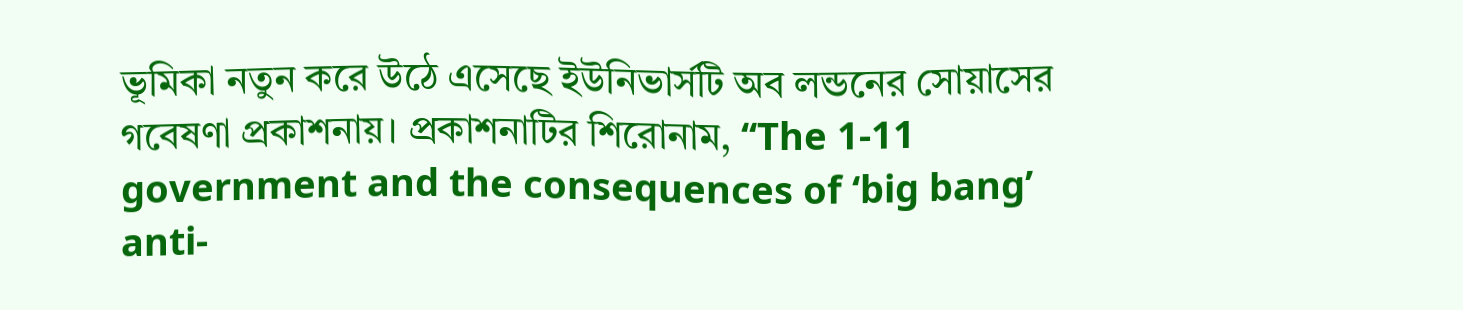ভূমিকা নতুন করে উঠে এসেছে ইউনিভার্সটি অব লন্ডনের সোয়াসের গবেষণা প্রকাশনায়। প্রকাশনাটির শিরোনাম, ‘‘The 1-11 government and the consequences of ‘big bang’ anti-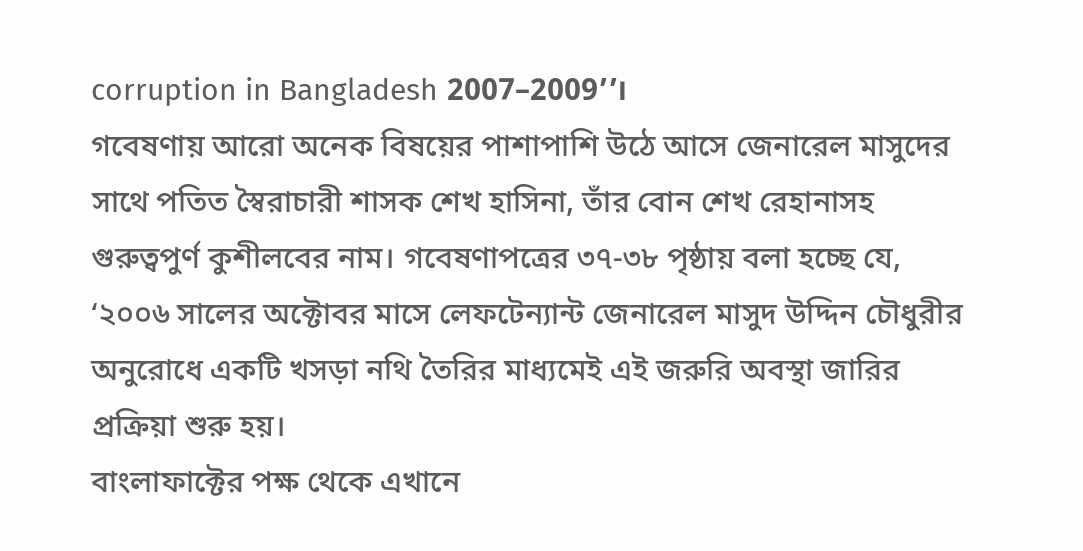corruption in Bangladesh 2007–2009’’।
গবেষণায় আরো অনেক বিষয়ের পাশাপাশি উঠে আসে জেনারেল মাসুদের সাথে পতিত স্বৈরাচারী শাসক শেখ হাসিনা, তাঁর বোন শেখ রেহানাসহ গুরুত্বপুর্ণ কুশীলবের নাম। গবেষণাপত্রের ৩৭-৩৮ পৃষ্ঠায় বলা হচ্ছে যে, ‘২০০৬ সালের অক্টোবর মাসে লেফটেন্যান্ট জেনারেল মাসুদ উদ্দিন চৌধুরীর অনুরোধে একটি খসড়া নথি তৈরির মাধ্যমেই এই জরুরি অবস্থা জারির প্রক্রিয়া শুরু হয়।
বাংলাফাক্টের পক্ষ থেকে এখানে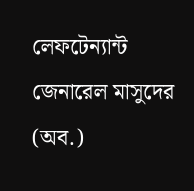লেফটেন্যান্ট জেনারেল মাসুদের (অব.)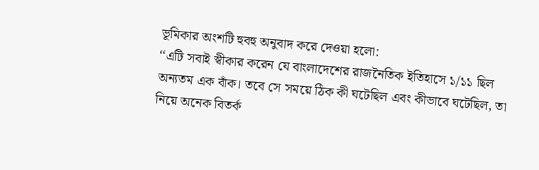ভূমিকার অংশটি হুবহু অনুবাদ করে দেওয়া হলো:
‘‘এটি সবাই স্বীকার করেন যে বাংলাদেশের রাজনৈতিক ইতিহাসে ১/১১ ছিল অন্যতম এক বাঁক। তবে সে সময়ে ঠিক কী ঘটেছিল এবং কীভাবে ঘটেছিল, তা নিয়ে অনেক বিতর্ক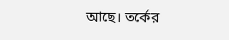আছে। তর্কের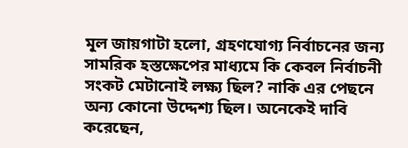মূল জায়গাটা হলো, গ্রহণযোগ্য নির্বাচনের জন্য সামরিক হস্তক্ষেপের মাধ্যমে কি কেবল নির্বাচনী সংকট মেটানোই লক্ষ্য ছিল? নাকি এর পেছনে অন্য কোনো উদ্দেশ্য ছিল। অনেকেই দাবি করেছেন,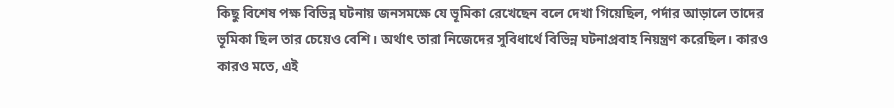কিছু বিশেষ পক্ষ বিভিন্ন ঘটনায় জনসমক্ষে যে ভূমিকা রেখেছেন বলে দেখা গিয়েছিল, পর্দার আড়ালে তাদের ভূমিকা ছিল তার চেয়েও বেশি। অর্থাৎ তারা নিজেদের সুবিধার্থে বিভিন্ন ঘটনাপ্রবাহ নিয়ন্ত্রণ করেছিল। কারও কারও মতে, এই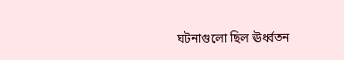ঘটনাগুলো ছিল ঊর্ধ্বতন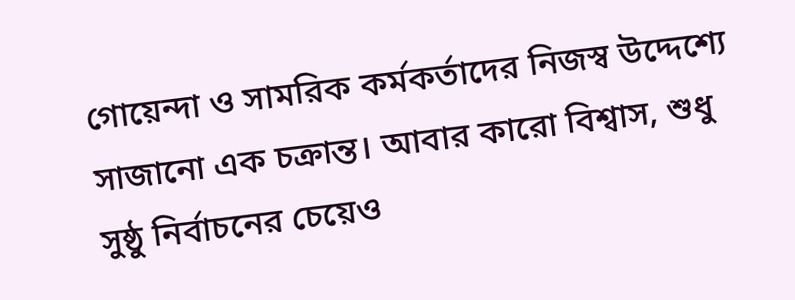গোয়েন্দা ও সামরিক কর্মকর্তাদের নিজস্ব উদ্দেশ্যে সাজানো এক চক্রান্ত। আবার কারো বিশ্বাস, শুধু সুষ্ঠু নির্বাচনের চেয়েও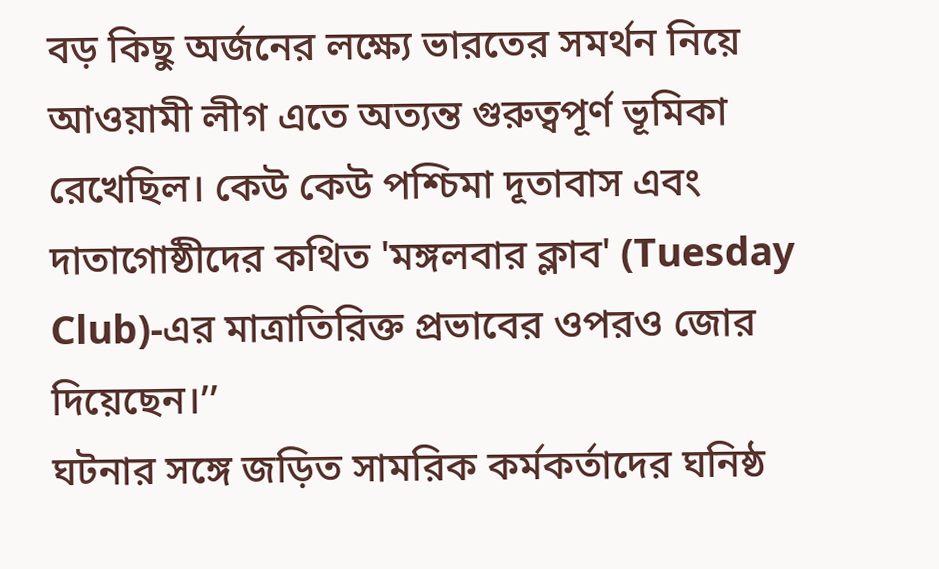বড় কিছু অর্জনের লক্ষ্যে ভারতের সমর্থন নিয়ে আওয়ামী লীগ এতে অত্যন্ত গুরুত্বপূর্ণ ভূমিকা রেখেছিল। কেউ কেউ পশ্চিমা দূতাবাস এবং দাতাগোষ্ঠীদের কথিত 'মঙ্গলবার ক্লাব' (Tuesday Club)-এর মাত্রাতিরিক্ত প্রভাবের ওপরও জোর দিয়েছেন।’’
ঘটনার সঙ্গে জড়িত সামরিক কর্মকর্তাদের ঘনিষ্ঠ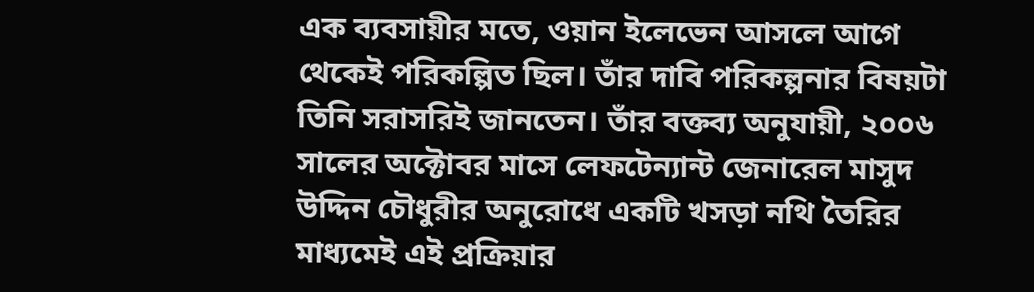এক ব্যবসায়ীর মতে, ওয়ান ইলেভেন আসলে আগে থেকেই পরিকল্পিত ছিল। তাঁর দাবি পরিকল্পনার বিষয়টা তিনি সরাসরিই জানতেন। তাঁর বক্তব্য অনুযায়ী, ২০০৬ সালের অক্টোবর মাসে লেফটেন্যান্ট জেনারেল মাসুদ উদ্দিন চৌধুরীর অনুরোধে একটি খসড়া নথি তৈরির মাধ্যমেই এই প্রক্রিয়ার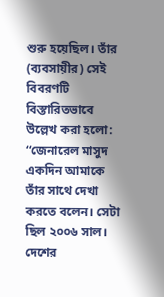শুরু হয়েছিল। তাঁর (ব্যবসায়ীর) সেই বিবরণটি বিস্তারিতভাবে উল্লেখ করা হলো:
‘‘জেনারেল মাসুদ একদিন আমাকে তাঁর সাথে দেখা করতে বলেন। সেটা ছিল ২০০৬ সাল। দেশের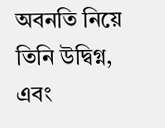অবনতি নিয়ে তিনি উদ্বিগ্ন, এবং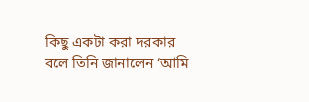কিছু একটা করা দরকার বলে তিনি জানালেন ‘আমি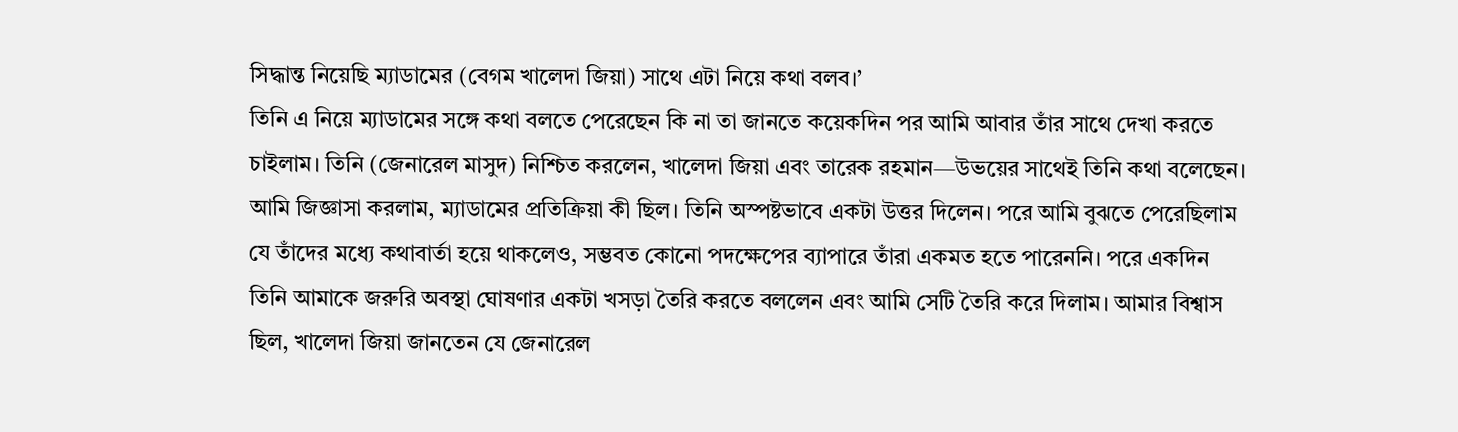সিদ্ধান্ত নিয়েছি ম্যাডামের (বেগম খালেদা জিয়া) সাথে এটা নিয়ে কথা বলব।’
তিনি এ নিয়ে ম্যাডামের সঙ্গে কথা বলতে পেরেছেন কি না তা জানতে কয়েকদিন পর আমি আবার তাঁর সাথে দেখা করতে চাইলাম। তিনি (জেনারেল মাসুদ) নিশ্চিত করলেন, খালেদা জিয়া এবং তারেক রহমান—উভয়ের সাথেই তিনি কথা বলেছেন। আমি জিজ্ঞাসা করলাম, ম্যাডামের প্রতিক্রিয়া কী ছিল। তিনি অস্পষ্টভাবে একটা উত্তর দিলেন। পরে আমি বুঝতে পেরেছিলাম যে তাঁদের মধ্যে কথাবার্তা হয়ে থাকলেও, সম্ভবত কোনো পদক্ষেপের ব্যাপারে তাঁরা একমত হতে পারেননি। পরে একদিন তিনি আমাকে জরুরি অবস্থা ঘোষণার একটা খসড়া তৈরি করতে বললেন এবং আমি সেটি তৈরি করে দিলাম। আমার বিশ্বাস ছিল, খালেদা জিয়া জানতেন যে জেনারেল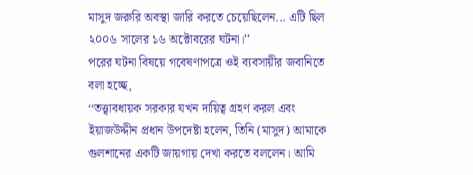মাসুদ জরুরি অবস্থা জারি করতে চেয়েছিলেন... এটি ছিল ২০০৬ সালের ১৬ অক্টোবরের ঘটনা।’’
পরের ঘটনা বিষয়ে গবেষণাপত্রে ওই ব্যবসায়ীর জবানিতে বলা হচ্ছে,
‘‘তত্ত্বাবধায়ক সরকার যখন দায়িত্ব গ্রহণ করল এবং ইয়াজউদ্দীন প্রধান উপদেষ্টা হলেন, তিনি (মাসুদ) আমাকে গুলশানের একটি জায়গায় দেখা করতে বললেন। আমি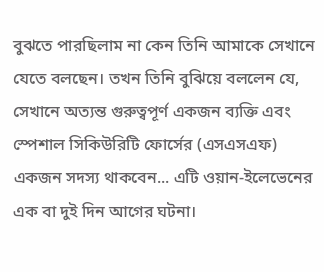বুঝতে পারছিলাম না কেন তিনি আমাকে সেখানে যেতে বলছেন। তখন তিনি বুঝিয়ে বললেন যে, সেখানে অত্যন্ত গুরুত্বপূর্ণ একজন ব্যক্তি এবং স্পেশাল সিকিউরিটি ফোর্সের (এসএসএফ) একজন সদস্য থাকবেন... এটি ওয়ান-ইলেভেনের এক বা দুই দিন আগের ঘটনা।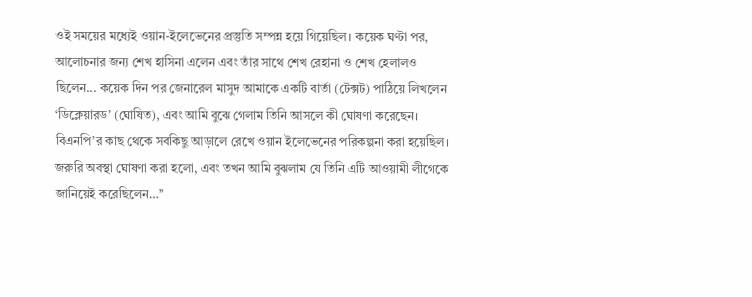ওই সময়ের মধ্যেই ওয়ান-ইলেভেনের প্রস্তুতি সম্পন্ন হয়ে গিয়েছিল। কয়েক ঘণ্টা পর, আলোচনার জন্য শেখ হাসিনা এলেন এবং তাঁর সাথে শেখ রেহানা ও শেখ হেলালও ছিলেন... কয়েক দিন পর জেনারেল মাসুদ আমাকে একটি বার্তা (টেক্সট) পাঠিয়ে লিখলেন ‘ডিক্লেয়ারড’ (ঘোষিত), এবং আমি বুঝে গেলাম তিনি আসলে কী ঘোষণা করেছেন। বিএনপি’র কাছ থেকে সবকিছু আড়ালে রেখে ওয়ান ইলেভেনের পরিকল্পনা করা হয়েছিল। জরুরি অবস্থা ঘোষণা করা হলো, এবং তখন আমি বুঝলাম যে তিনি এটি আওয়ামী লীগেকে জানিয়েই করেছিলেন…’’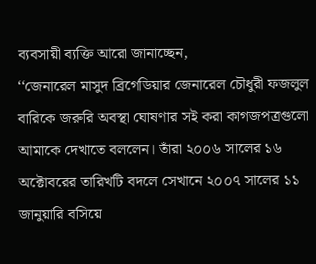ব্যবসায়ী ব্যক্তি আরো জানাচ্ছেন,
‘‘জেনারেল মাসুদ ব্রিগেডিয়ার জেনারেল চৌধুরী ফজলুল বারিকে জরুরি অবস্থা ঘোষণার সই করা কাগজপত্রগুলো আমাকে দেখাতে বললেন। তাঁরা ২০০৬ সালের ১৬ অক্টোবরের তারিখটি বদলে সেখানে ২০০৭ সালের ১১ জানুয়ারি বসিয়ে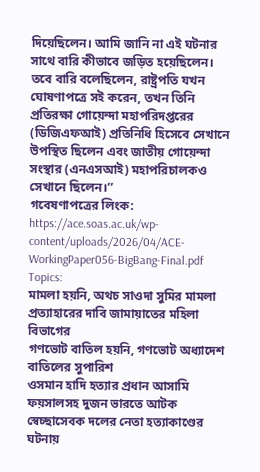দিয়েছিলেন। আমি জানি না এই ঘটনার সাথে বারি কীভাবে জড়িত হয়েছিলেন। তবে বারি বলেছিলেন, রাষ্ট্রপতি যখন ঘোষণাপত্রে সই করেন, তখন তিনি প্রতিরক্ষা গোয়েন্দা মহাপরিদপ্তরের (ডিজিএফআই) প্রতিনিধি হিসেবে সেখানে উপস্থিত ছিলেন এবং জাতীয় গোয়েন্দা সংস্থার (এনএসআই) মহাপরিচালকও সেখানে ছিলেন।’’
গবেষণাপত্রের লিংক: https://ace.soas.ac.uk/wp-content/uploads/2026/04/ACE-WorkingPaper056-BigBang-Final.pdf
Topics:
মামলা হয়নি, অথচ সাওদা সুমির মামলা প্রত্যাহারের দাবি জামায়াতের মহিলা বিভাগের
গণভোট বাতিল হয়নি, গণভোট অধ্যাদেশ বাতিলের সুপারিশ
ওসমান হাদি হত্যার প্রধান আসামি ফয়সালসহ দুজন ভারতে আটক
স্বেচ্ছাসেবক দলের নেতা হত্যাকাণ্ডের ঘটনায়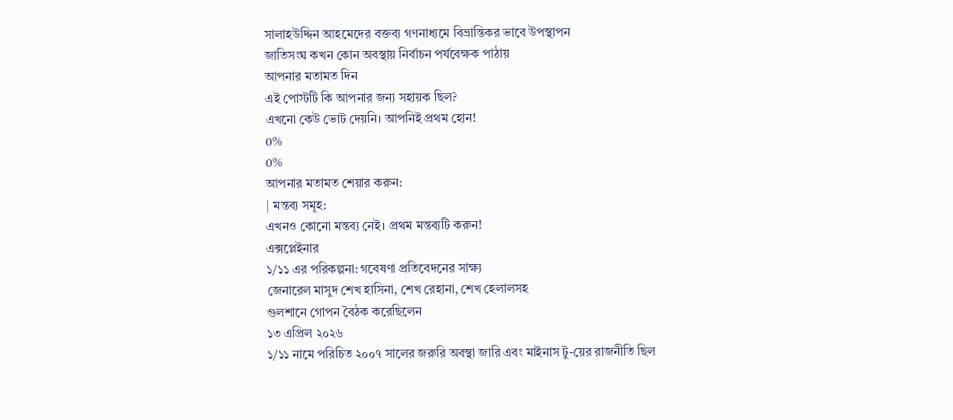সালাহউদ্দিন আহমেদের বক্তব্য গণনাধ্যমে বিভ্রান্তিকর ভাবে উপস্থাপন
জাতিসংঘ কখন কোন অবস্থায় নির্বাচন পর্যবেক্ষক পাঠায়
আপনার মতামত দিন
এই পোস্টটি কি আপনার জন্য সহায়ক ছিল?
এখনো কেউ ভোট দেয়নি। আপনিই প্রথম হোন!
0%
0%
আপনার মতামত শেয়ার করুন:
| মন্তব্য সমূহ:
এখনও কোনো মন্তব্য নেই। প্রথম মন্তব্যটি করুন!
এক্সপ্লেইনার
১/১১ এর পরিকল্পনা: গবেষণা প্রতিবেদনের সাক্ষ্য
জেনারেল মাসুদ শেখ হাসিনা, শেখ রেহানা, শেখ হেলালসহ
গুলশানে গোপন বৈঠক করেছিলেন
১৩ এপ্রিল ২০২৬
১/১১ নামে পরিচিত ২০০৭ সালের জরুরি অবস্থা জারি এবং মাইনাস টু-য়ের রাজনীতি ছিল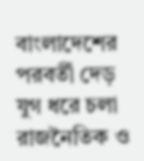বাংলাদেশের পরবর্তী দেড় যুগ ধরে চলা রাজনৈতিক ও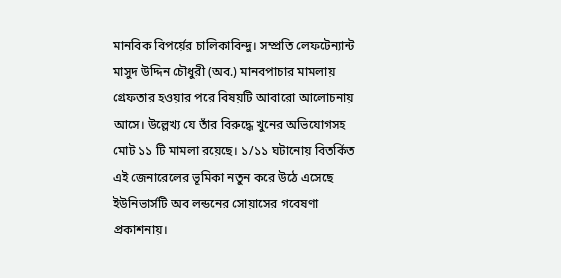মানবিক বিপর্য়ের চালিকাবিন্দু। সম্প্রতি লেফটেন্যান্ট মাসুদ উদ্দিন চৌধুরী (অব.) মানবপাচার মামলায় গ্রেফতার হওয়ার পরে বিষয়টি আবারো আলোচনায় আসে। উল্লেখ্য যে তাঁর বিরুদ্ধে খুনের অভিযোগসহ মোট ১১ টি মামলা রয়েছে। ১/১১ ঘটানোয় বিতর্কিত এই জেনারেলের ভূমিকা নতুন করে উঠে এসেছে ইউনিভার্সটি অব লন্ডনের সোয়াসের গবেষণা প্রকাশনায়।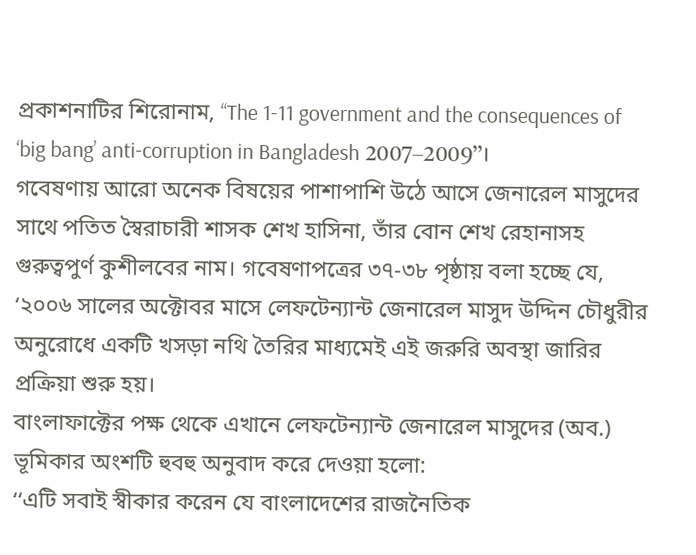প্রকাশনাটির শিরোনাম, ‘‘The 1-11 government and the consequences of ‘big bang’ anti-corruption in Bangladesh 2007–2009’’।
গবেষণায় আরো অনেক বিষয়ের পাশাপাশি উঠে আসে জেনারেল মাসুদের সাথে পতিত স্বৈরাচারী শাসক শেখ হাসিনা, তাঁর বোন শেখ রেহানাসহ গুরুত্বপুর্ণ কুশীলবের নাম। গবেষণাপত্রের ৩৭-৩৮ পৃষ্ঠায় বলা হচ্ছে যে, ‘২০০৬ সালের অক্টোবর মাসে লেফটেন্যান্ট জেনারেল মাসুদ উদ্দিন চৌধুরীর অনুরোধে একটি খসড়া নথি তৈরির মাধ্যমেই এই জরুরি অবস্থা জারির প্রক্রিয়া শুরু হয়।
বাংলাফাক্টের পক্ষ থেকে এখানে লেফটেন্যান্ট জেনারেল মাসুদের (অব.) ভূমিকার অংশটি হুবহু অনুবাদ করে দেওয়া হলো:
‘‘এটি সবাই স্বীকার করেন যে বাংলাদেশের রাজনৈতিক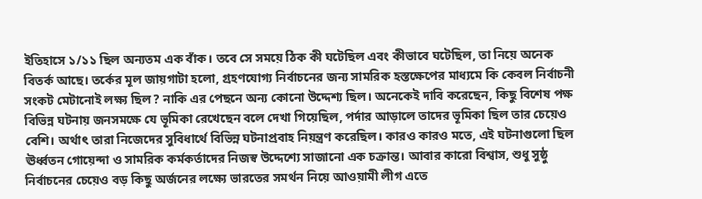ইতিহাসে ১/১১ ছিল অন্যতম এক বাঁক। তবে সে সময়ে ঠিক কী ঘটেছিল এবং কীভাবে ঘটেছিল, তা নিয়ে অনেক বিতর্ক আছে। তর্কের মূল জায়গাটা হলো, গ্রহণযোগ্য নির্বাচনের জন্য সামরিক হস্তক্ষেপের মাধ্যমে কি কেবল নির্বাচনী সংকট মেটানোই লক্ষ্য ছিল? নাকি এর পেছনে অন্য কোনো উদ্দেশ্য ছিল। অনেকেই দাবি করেছেন, কিছু বিশেষ পক্ষ বিভিন্ন ঘটনায় জনসমক্ষে যে ভূমিকা রেখেছেন বলে দেখা গিয়েছিল, পর্দার আড়ালে তাদের ভূমিকা ছিল তার চেয়েও বেশি। অর্থাৎ তারা নিজেদের সুবিধার্থে বিভিন্ন ঘটনাপ্রবাহ নিয়ন্ত্রণ করেছিল। কারও কারও মতে, এই ঘটনাগুলো ছিল ঊর্ধ্বতন গোয়েন্দা ও সামরিক কর্মকর্তাদের নিজস্ব উদ্দেশ্যে সাজানো এক চক্রান্ত। আবার কারো বিশ্বাস, শুধু সুষ্ঠু নির্বাচনের চেয়েও বড় কিছু অর্জনের লক্ষ্যে ভারতের সমর্থন নিয়ে আওয়ামী লীগ এতে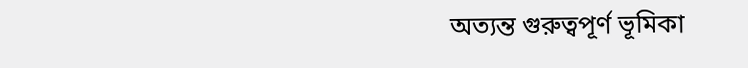অত্যন্ত গুরুত্বপূর্ণ ভূমিকা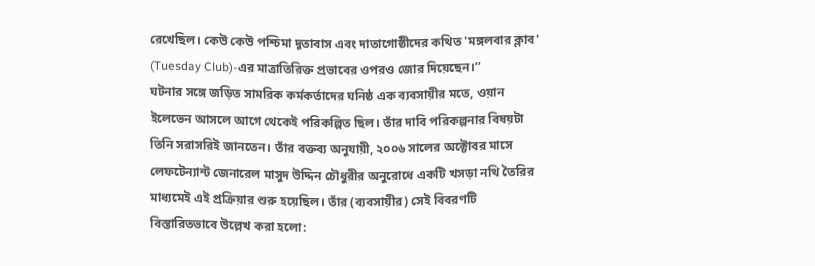রেখেছিল। কেউ কেউ পশ্চিমা দূতাবাস এবং দাতাগোষ্ঠীদের কথিত 'মঙ্গলবার ক্লাব' (Tuesday Club)-এর মাত্রাতিরিক্ত প্রভাবের ওপরও জোর দিয়েছেন।’’
ঘটনার সঙ্গে জড়িত সামরিক কর্মকর্তাদের ঘনিষ্ঠ এক ব্যবসায়ীর মতে, ওয়ান ইলেভেন আসলে আগে থেকেই পরিকল্পিত ছিল। তাঁর দাবি পরিকল্পনার বিষয়টা তিনি সরাসরিই জানতেন। তাঁর বক্তব্য অনুযায়ী, ২০০৬ সালের অক্টোবর মাসে লেফটেন্যান্ট জেনারেল মাসুদ উদ্দিন চৌধুরীর অনুরোধে একটি খসড়া নথি তৈরির মাধ্যমেই এই প্রক্রিয়ার শুরু হয়েছিল। তাঁর (ব্যবসায়ীর) সেই বিবরণটি বিস্তারিতভাবে উল্লেখ করা হলো: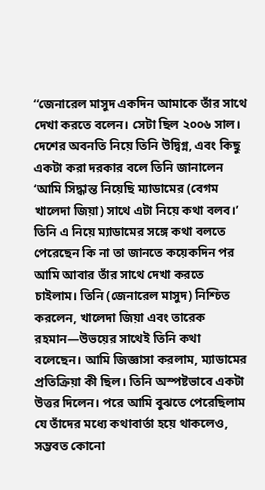‘‘জেনারেল মাসুদ একদিন আমাকে তাঁর সাথে দেখা করতে বলেন। সেটা ছিল ২০০৬ সাল। দেশের অবনতি নিয়ে তিনি উদ্বিগ্ন, এবং কিছু একটা করা দরকার বলে তিনি জানালেন ‘আমি সিদ্ধান্ত নিয়েছি ম্যাডামের (বেগম খালেদা জিয়া) সাথে এটা নিয়ে কথা বলব।’
তিনি এ নিয়ে ম্যাডামের সঙ্গে কথা বলতে পেরেছেন কি না তা জানতে কয়েকদিন পর আমি আবার তাঁর সাথে দেখা করতে চাইলাম। তিনি (জেনারেল মাসুদ) নিশ্চিত করলেন, খালেদা জিয়া এবং তারেক রহমান—উভয়ের সাথেই তিনি কথা বলেছেন। আমি জিজ্ঞাসা করলাম, ম্যাডামের প্রতিক্রিয়া কী ছিল। তিনি অস্পষ্টভাবে একটা উত্তর দিলেন। পরে আমি বুঝতে পেরেছিলাম যে তাঁদের মধ্যে কথাবার্তা হয়ে থাকলেও, সম্ভবত কোনো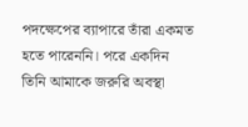পদক্ষেপের ব্যাপারে তাঁরা একমত হতে পারেননি। পরে একদিন তিনি আমাকে জরুরি অবস্থা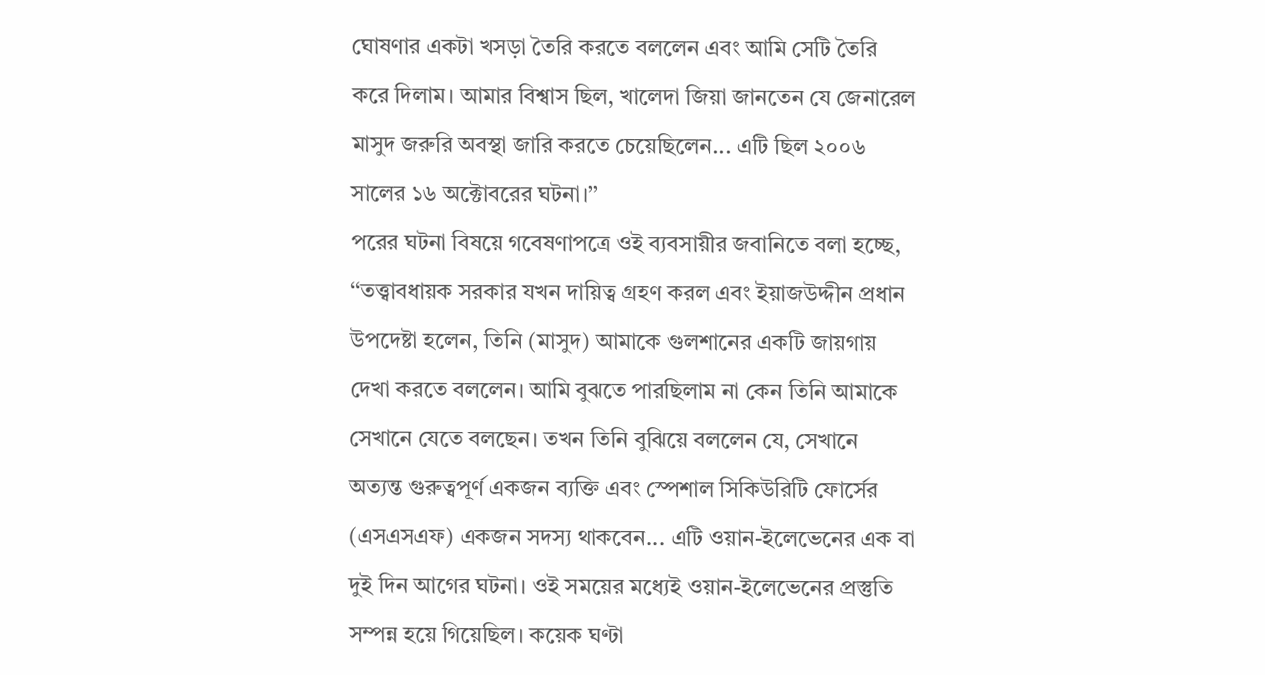ঘোষণার একটা খসড়া তৈরি করতে বললেন এবং আমি সেটি তৈরি করে দিলাম। আমার বিশ্বাস ছিল, খালেদা জিয়া জানতেন যে জেনারেল মাসুদ জরুরি অবস্থা জারি করতে চেয়েছিলেন... এটি ছিল ২০০৬ সালের ১৬ অক্টোবরের ঘটনা।’’
পরের ঘটনা বিষয়ে গবেষণাপত্রে ওই ব্যবসায়ীর জবানিতে বলা হচ্ছে,
‘‘তত্ত্বাবধায়ক সরকার যখন দায়িত্ব গ্রহণ করল এবং ইয়াজউদ্দীন প্রধান উপদেষ্টা হলেন, তিনি (মাসুদ) আমাকে গুলশানের একটি জায়গায় দেখা করতে বললেন। আমি বুঝতে পারছিলাম না কেন তিনি আমাকে সেখানে যেতে বলছেন। তখন তিনি বুঝিয়ে বললেন যে, সেখানে অত্যন্ত গুরুত্বপূর্ণ একজন ব্যক্তি এবং স্পেশাল সিকিউরিটি ফোর্সের (এসএসএফ) একজন সদস্য থাকবেন... এটি ওয়ান-ইলেভেনের এক বা দুই দিন আগের ঘটনা। ওই সময়ের মধ্যেই ওয়ান-ইলেভেনের প্রস্তুতি সম্পন্ন হয়ে গিয়েছিল। কয়েক ঘণ্টা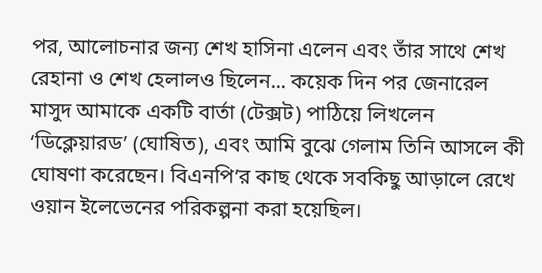পর, আলোচনার জন্য শেখ হাসিনা এলেন এবং তাঁর সাথে শেখ রেহানা ও শেখ হেলালও ছিলেন... কয়েক দিন পর জেনারেল মাসুদ আমাকে একটি বার্তা (টেক্সট) পাঠিয়ে লিখলেন ‘ডিক্লেয়ারড’ (ঘোষিত), এবং আমি বুঝে গেলাম তিনি আসলে কী ঘোষণা করেছেন। বিএনপি’র কাছ থেকে সবকিছু আড়ালে রেখে ওয়ান ইলেভেনের পরিকল্পনা করা হয়েছিল।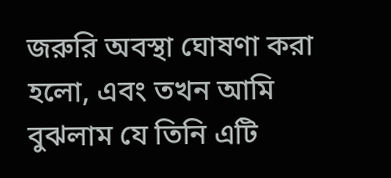জরুরি অবস্থা ঘোষণা করা হলো, এবং তখন আমি বুঝলাম যে তিনি এটি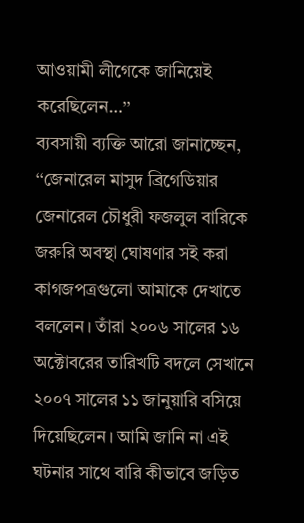আওয়ামী লীগেকে জানিয়েই করেছিলেন…’’
ব্যবসায়ী ব্যক্তি আরো জানাচ্ছেন,
‘‘জেনারেল মাসুদ ব্রিগেডিয়ার জেনারেল চৌধুরী ফজলুল বারিকে জরুরি অবস্থা ঘোষণার সই করা কাগজপত্রগুলো আমাকে দেখাতে বললেন। তাঁরা ২০০৬ সালের ১৬ অক্টোবরের তারিখটি বদলে সেখানে ২০০৭ সালের ১১ জানুয়ারি বসিয়ে দিয়েছিলেন। আমি জানি না এই ঘটনার সাথে বারি কীভাবে জড়িত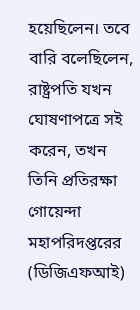হয়েছিলেন। তবে বারি বলেছিলেন, রাষ্ট্রপতি যখন ঘোষণাপত্রে সই করেন, তখন তিনি প্রতিরক্ষা গোয়েন্দা মহাপরিদপ্তরের (ডিজিএফআই)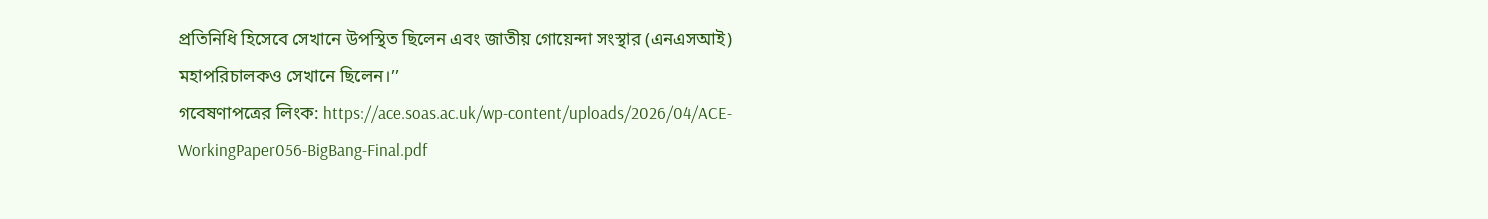প্রতিনিধি হিসেবে সেখানে উপস্থিত ছিলেন এবং জাতীয় গোয়েন্দা সংস্থার (এনএসআই) মহাপরিচালকও সেখানে ছিলেন।’’
গবেষণাপত্রের লিংক: https://ace.soas.ac.uk/wp-content/uploads/2026/04/ACE-WorkingPaper056-BigBang-Final.pdf